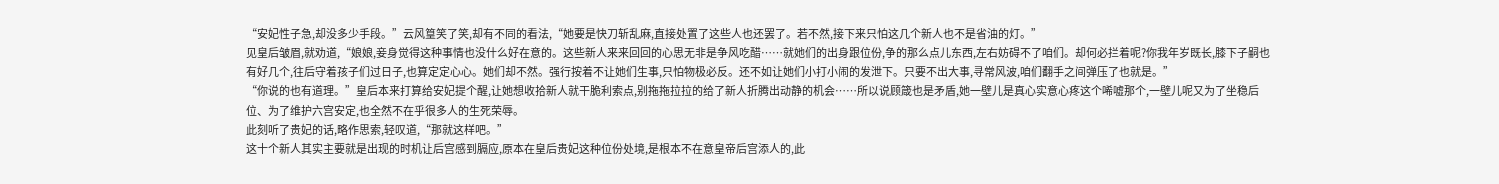“安妃性子急,却没多少手段。”云风篁笑了笑,却有不同的看法,“她要是快刀斩乱麻,直接处置了这些人也还罢了。若不然,接下来只怕这几个新人也不是省油的灯。”
见皇后皱眉,就劝道,“娘娘,妾身觉得这种事情也没什么好在意的。这些新人来来回回的心思无非是争风吃醋……就她们的出身跟位份,争的那么点儿东西,左右妨碍不了咱们。却何必拦着呢?你我年岁既长,膝下子嗣也有好几个,往后守着孩子们过日子,也算定定心心。她们却不然。强行按着不让她们生事,只怕物极必反。还不如让她们小打小闹的发泄下。只要不出大事,寻常风波,咱们翻手之间弹压了也就是。”
“你说的也有道理。”皇后本来打算给安妃提个醒,让她想收拾新人就干脆利索点,别拖拖拉拉的给了新人折腾出动静的机会……所以说顾箴也是矛盾,她一壁儿是真心实意心疼这个唏嘘那个,一壁儿呢又为了坐稳后位、为了维护六宫安定,也全然不在乎很多人的生死荣辱。
此刻听了贵妃的话,略作思索,轻叹道,“那就这样吧。”
这十个新人其实主要就是出现的时机让后宫感到膈应,原本在皇后贵妃这种位份处境,是根本不在意皇帝后宫添人的,此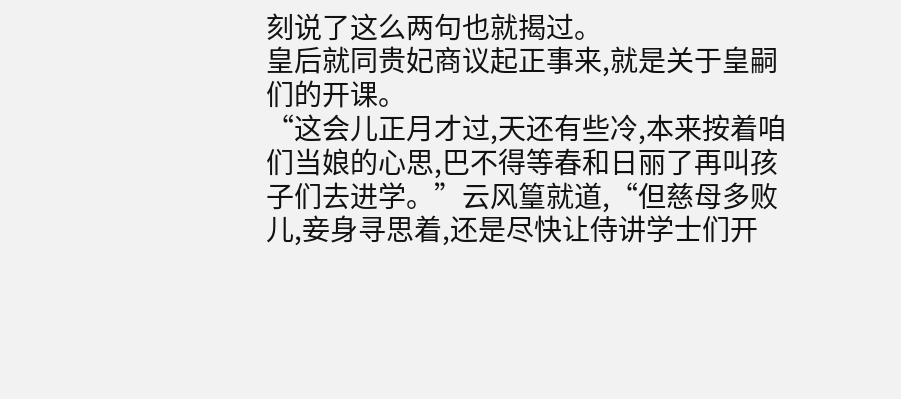刻说了这么两句也就揭过。
皇后就同贵妃商议起正事来,就是关于皇嗣们的开课。
“这会儿正月才过,天还有些冷,本来按着咱们当娘的心思,巴不得等春和日丽了再叫孩子们去进学。”云风篁就道,“但慈母多败儿,妾身寻思着,还是尽快让侍讲学士们开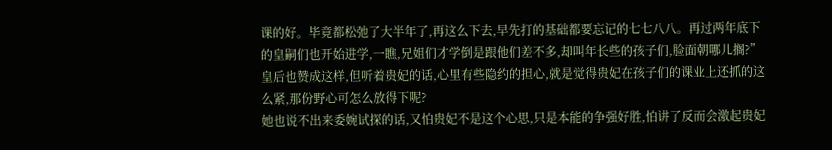课的好。毕竟都松弛了大半年了,再这么下去,早先打的基础都要忘记的七七八八。再过两年底下的皇嗣们也开始进学,一瞧,兄姐们才学倒是跟他们差不多,却叫年长些的孩子们,脸面朝哪儿搁?”
皇后也赞成这样,但听着贵妃的话,心里有些隐约的担心,就是觉得贵妃在孩子们的课业上还抓的这么紧,那份野心可怎么放得下呢?
她也说不出来委婉试探的话,又怕贵妃不是这个心思,只是本能的争强好胜,怕讲了反而会激起贵妃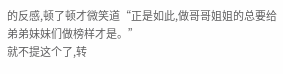的反感,顿了顿才微笑道“正是如此,做哥哥姐姐的总要给弟弟妹妹们做榜样才是。”
就不提这个了,转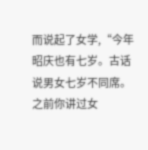而说起了女学,“今年昭庆也有七岁。古话说男女七岁不同席。之前你讲过女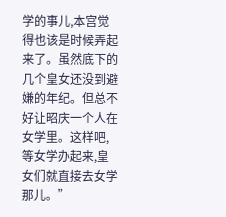学的事儿,本宫觉得也该是时候弄起来了。虽然底下的几个皇女还没到避嫌的年纪。但总不好让昭庆一个人在女学里。这样吧,等女学办起来,皇女们就直接去女学那儿。”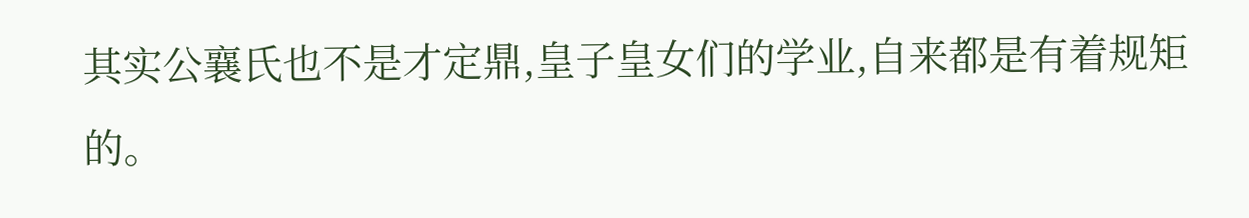其实公襄氏也不是才定鼎,皇子皇女们的学业,自来都是有着规矩的。